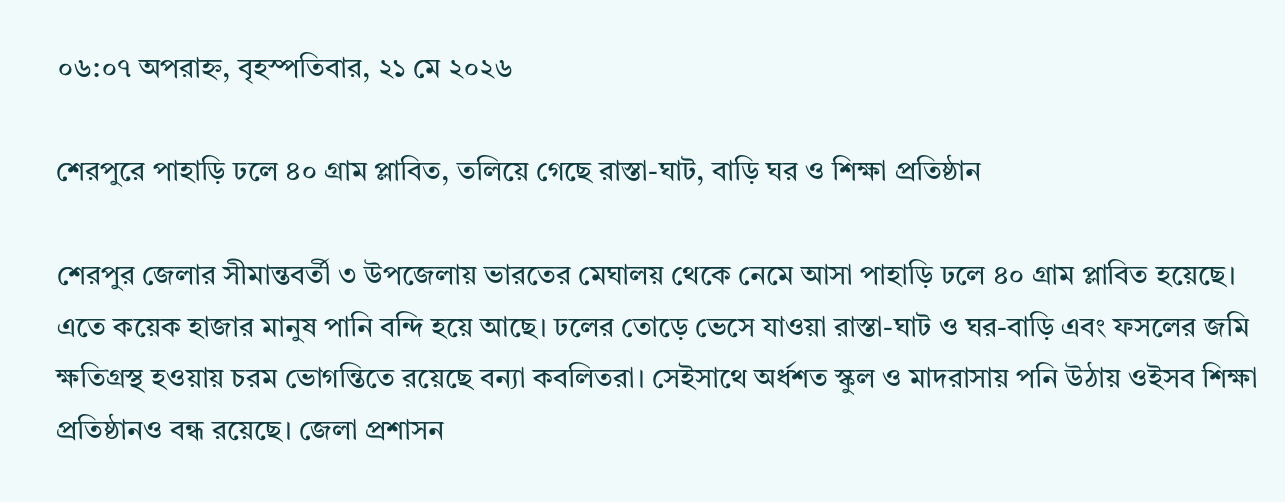০৬:০৭ অপরাহ্ন, বৃহস্পতিবার, ২১ মে ২০২৬

শেরপুরে পাহাড়ি ঢলে ৪০ গ্রাম প্লাবিত, তলিয়ে গেছে রাস্তা-ঘাট, বাড়ি ঘর ও শিক্ষা প্রতিষ্ঠান

শেরপুর জেলার সীমান্তবর্তী ৩ উপজেলায় ভারতের মেঘালয় থেকে নেমে আসা পাহাড়ি ঢলে ৪০ গ্রাম প্লাবিত হয়েছে। এতে কয়েক হাজার মানুষ পানি বন্দি হয়ে আছে। ঢলের তোড়ে ভেসে যাওয়া রাস্তা-ঘাট ও ঘর-বাড়ি এবং ফসলের জমি ক্ষতিগ্রস্থ হওয়ায় চরম ভোগন্তিতে রয়েছে বন্যা কবলিতরা। সেইসাথে অর্ধশত স্কুল ও মাদরাসায় পনি উঠায় ওইসব শিক্ষা প্রতিষ্ঠানও বন্ধ রয়েছে। জেলা প্রশাসন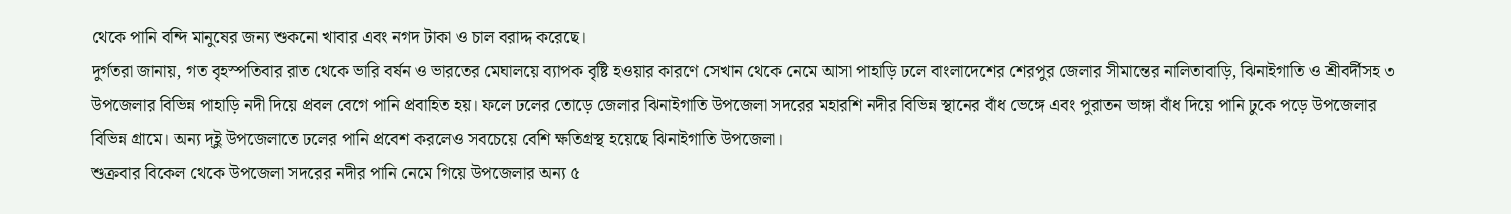থেকে পানি বন্দি মানুষের জন্য শুকনো খাবার এবং নগদ টাকা ও চাল বরাদ্দ করেছে।
দুর্গতরা জানায়, গত বৃহস্পতিবার রাত থেকে ভারি বর্ষন ও ভারতের মেঘালয়ে ব্যাপক বৃষ্টি হওয়ার কারণে সেখান থেকে নেমে আসা পাহাড়ি ঢলে বাংলাদেশের শেরপুর জেলার সীমান্তের নালিতাবাড়ি, ঝিনাইগাতি ও শ্রীবর্দীসহ ৩ উপজেলার বিভিন্ন পাহাড়ি নদী দিয়ে প্রবল বেগে পানি প্রবাহিত হয়। ফলে ঢলের তোড়ে জেলার ঝিনাইগাতি উপজেলা সদরের মহারশি নদীর বিভিন্ন স্থানের বাঁধ ভেঙ্গে এবং পুরাতন ভাঙ্গা বাঁধ দিয়ে পানি ঢুকে পড়ে উপজেলার বিভিন্ন গ্রামে। অন্য দ্ইু উপজেলাতে ঢলের পানি প্রবেশ করলেও সবচেয়ে বেশি ক্ষতিগ্রস্থ হয়েছে ঝিনাইগাতি উপজেলা।
শুক্রবার বিকেল থেকে উপজেলা সদরের নদীর পানি নেমে গিয়ে উপজেলার অন্য ৫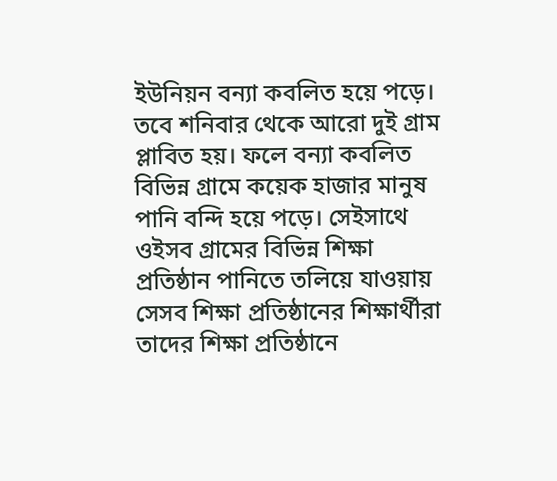ইউনিয়ন বন্যা কবলিত হয়ে পড়ে। তবে শনিবার থেকে আরো দুই গ্রাম প্লাবিত হয়। ফলে বন্যা কবলিত বিভিন্ন গ্রামে কয়েক হাজার মানুষ পানি বন্দি হয়ে পড়ে। সেইসাথে ওইসব গ্রামের বিভিন্ন শিক্ষা প্রতিষ্ঠান পানিতে তলিয়ে যাওয়ায় সেসব শিক্ষা প্রতিষ্ঠানের শিক্ষার্থীরা তাদের শিক্ষা প্রতিষ্ঠানে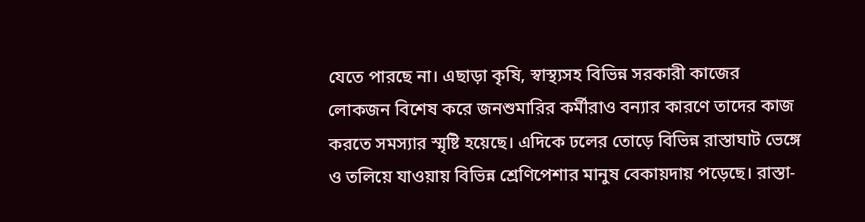যেতে পারছে না। এছাড়া কৃষি, স্বাস্থ্যসহ বিভিন্ন সরকারী কাজের লোকজন বিশেষ করে জনশুমারির কর্মীরাও বন্যার কারণে তাদের কাজ করতে সমস্যার স্মৃষ্টি হয়েছে। এদিকে ঢলের তোড়ে বিভিন্ন রাস্তাঘাট ভেঙ্গে ও তলিয়ে যাওয়ায় বিভিন্ন শ্রেণিপেশার মানুষ বেকায়দায় পড়েছে। রাস্তা-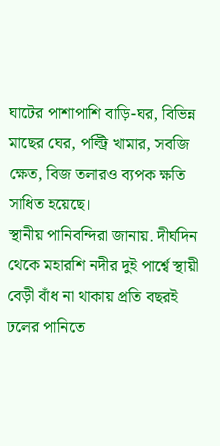ঘাটের পাশাপাশি বাড়ি-ঘর, বিভিন্ন মাছের ঘের, পল্ট্রি খামার, সবজি ক্ষেত, বিজ তলারও ব্যপক ক্ষতি সাধিত হয়েছে।
স্থানীয় পানিবন্দিরা জানায়. দীর্ঘদিন থেকে মহারশি নদীর দুই পার্শ্বে স্থায়ী বেড়ী বাঁধ না থাকায় প্রতি বছরই ঢলের পানিতে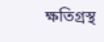ক্ষতিগ্রস্থ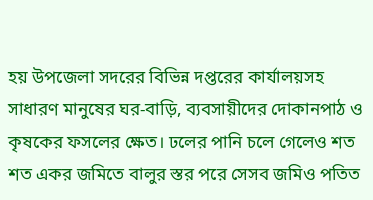হয় উপজেলা সদরের বিভিন্ন দপ্তরের কার্যালয়সহ সাধারণ মানুষের ঘর-বাড়ি, ব্যবসায়ীদের দোকানপাঠ ও কৃষকের ফসলের ক্ষেত। ঢলের পানি চলে গেলেও শত শত একর জমিতে বালুর স্তর পরে সেসব জমিও পতিত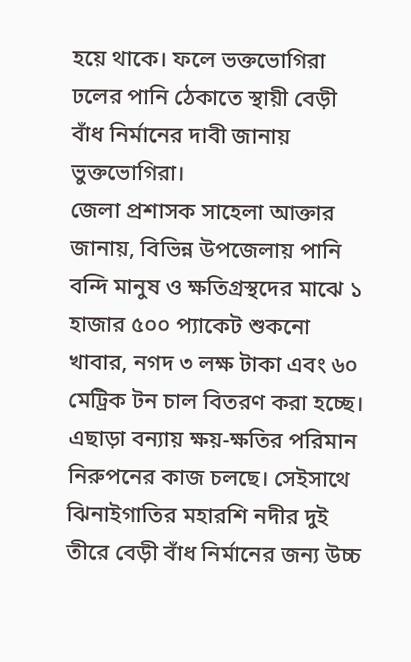হয়ে থাকে। ফলে ভক্তভোগিরা ঢলের পানি ঠেকাতে স্থায়ী বেড়ী বাঁধ নির্মানের দাবী জানায় ভুক্তভোগিরা।
জেলা প্রশাসক সাহেলা আক্তার জানায়, বিভিন্ন উপজেলায় পানি বন্দি মানুষ ও ক্ষতিগ্রস্থদের মাঝে ১ হাজার ৫০০ প্যাকেট শুকনো খাবার, নগদ ৩ লক্ষ টাকা এবং ৬০ মেট্রিক টন চাল বিতরণ করা হচ্ছে। এছাড়া বন্যায় ক্ষয়-ক্ষতির পরিমান নিরুপনের কাজ চলছে। সেইসাথে ঝিনাইগাতির মহারশি নদীর দুই তীরে বেড়ী বাঁধ নির্মানের জন্য উচ্চ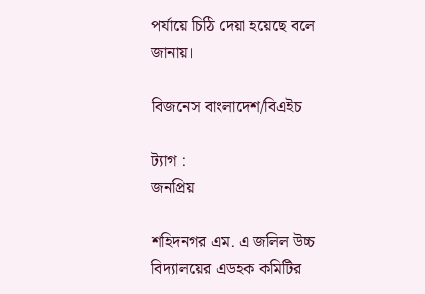পর্যায়ে চিঠি দেয়া হয়েছে বলে জানায়।

বিজনেস বাংলাদেশ/বিএইচ

ট্যাগ :
জনপ্রিয়

শহিদনগর এম. এ জলিল উচ্চ বিদ্যালয়ের এডহক কমিটির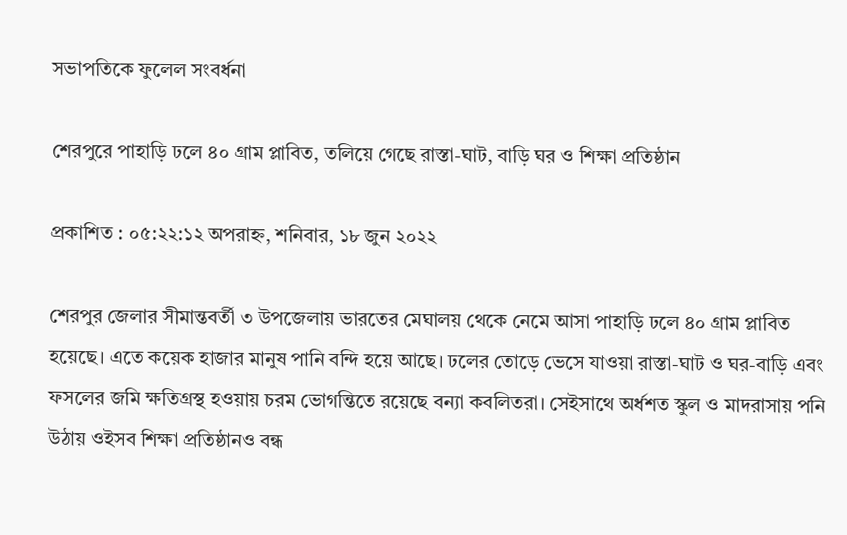সভাপতিকে ফুলেল সংবর্ধনা

শেরপুরে পাহাড়ি ঢলে ৪০ গ্রাম প্লাবিত, তলিয়ে গেছে রাস্তা-ঘাট, বাড়ি ঘর ও শিক্ষা প্রতিষ্ঠান

প্রকাশিত : ০৫:২২:১২ অপরাহ্ন, শনিবার, ১৮ জুন ২০২২

শেরপুর জেলার সীমান্তবর্তী ৩ উপজেলায় ভারতের মেঘালয় থেকে নেমে আসা পাহাড়ি ঢলে ৪০ গ্রাম প্লাবিত হয়েছে। এতে কয়েক হাজার মানুষ পানি বন্দি হয়ে আছে। ঢলের তোড়ে ভেসে যাওয়া রাস্তা-ঘাট ও ঘর-বাড়ি এবং ফসলের জমি ক্ষতিগ্রস্থ হওয়ায় চরম ভোগন্তিতে রয়েছে বন্যা কবলিতরা। সেইসাথে অর্ধশত স্কুল ও মাদরাসায় পনি উঠায় ওইসব শিক্ষা প্রতিষ্ঠানও বন্ধ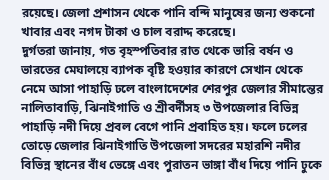রয়েছে। জেলা প্রশাসন থেকে পানি বন্দি মানুষের জন্য শুকনো খাবার এবং নগদ টাকা ও চাল বরাদ্দ করেছে।
দুর্গতরা জানায়, গত বৃহস্পতিবার রাত থেকে ভারি বর্ষন ও ভারতের মেঘালয়ে ব্যাপক বৃষ্টি হওয়ার কারণে সেখান থেকে নেমে আসা পাহাড়ি ঢলে বাংলাদেশের শেরপুর জেলার সীমান্তের নালিতাবাড়ি, ঝিনাইগাতি ও শ্রীবর্দীসহ ৩ উপজেলার বিভিন্ন পাহাড়ি নদী দিয়ে প্রবল বেগে পানি প্রবাহিত হয়। ফলে ঢলের তোড়ে জেলার ঝিনাইগাতি উপজেলা সদরের মহারশি নদীর বিভিন্ন স্থানের বাঁধ ভেঙ্গে এবং পুরাতন ভাঙ্গা বাঁধ দিয়ে পানি ঢুকে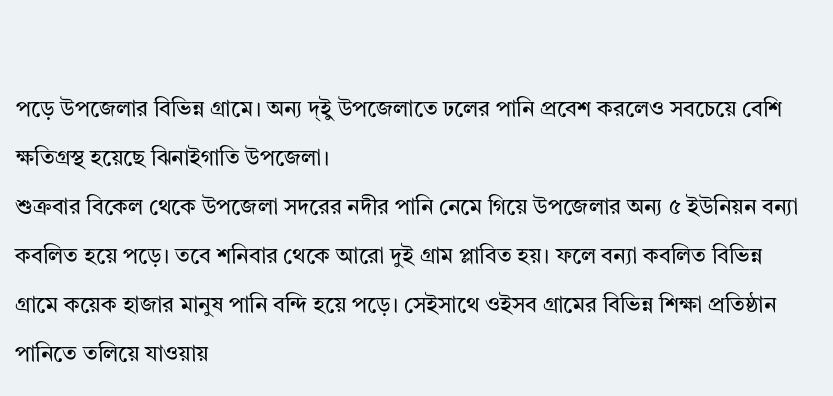পড়ে উপজেলার বিভিন্ন গ্রামে। অন্য দ্ইু উপজেলাতে ঢলের পানি প্রবেশ করলেও সবচেয়ে বেশি ক্ষতিগ্রস্থ হয়েছে ঝিনাইগাতি উপজেলা।
শুক্রবার বিকেল থেকে উপজেলা সদরের নদীর পানি নেমে গিয়ে উপজেলার অন্য ৫ ইউনিয়ন বন্যা কবলিত হয়ে পড়ে। তবে শনিবার থেকে আরো দুই গ্রাম প্লাবিত হয়। ফলে বন্যা কবলিত বিভিন্ন গ্রামে কয়েক হাজার মানুষ পানি বন্দি হয়ে পড়ে। সেইসাথে ওইসব গ্রামের বিভিন্ন শিক্ষা প্রতিষ্ঠান পানিতে তলিয়ে যাওয়ায়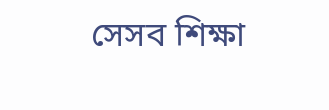সেসব শিক্ষা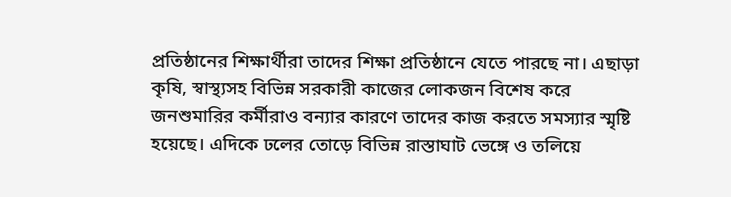প্রতিষ্ঠানের শিক্ষার্থীরা তাদের শিক্ষা প্রতিষ্ঠানে যেতে পারছে না। এছাড়া কৃষি, স্বাস্থ্যসহ বিভিন্ন সরকারী কাজের লোকজন বিশেষ করে জনশুমারির কর্মীরাও বন্যার কারণে তাদের কাজ করতে সমস্যার স্মৃষ্টি হয়েছে। এদিকে ঢলের তোড়ে বিভিন্ন রাস্তাঘাট ভেঙ্গে ও তলিয়ে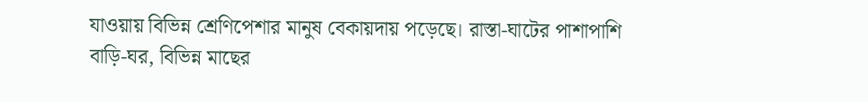যাওয়ায় বিভিন্ন শ্রেণিপেশার মানুষ বেকায়দায় পড়েছে। রাস্তা-ঘাটের পাশাপাশি বাড়ি-ঘর, বিভিন্ন মাছের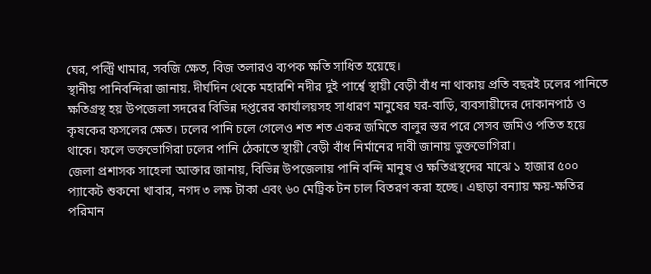ঘের, পল্ট্রি খামার, সবজি ক্ষেত, বিজ তলারও ব্যপক ক্ষতি সাধিত হয়েছে।
স্থানীয় পানিবন্দিরা জানায়. দীর্ঘদিন থেকে মহারশি নদীর দুই পার্শ্বে স্থায়ী বেড়ী বাঁধ না থাকায় প্রতি বছরই ঢলের পানিতে ক্ষতিগ্রস্থ হয় উপজেলা সদরের বিভিন্ন দপ্তরের কার্যালয়সহ সাধারণ মানুষের ঘর-বাড়ি, ব্যবসায়ীদের দোকানপাঠ ও কৃষকের ফসলের ক্ষেত। ঢলের পানি চলে গেলেও শত শত একর জমিতে বালুর স্তর পরে সেসব জমিও পতিত হয়ে থাকে। ফলে ভক্তভোগিরা ঢলের পানি ঠেকাতে স্থায়ী বেড়ী বাঁধ নির্মানের দাবী জানায় ভুক্তভোগিরা।
জেলা প্রশাসক সাহেলা আক্তার জানায়, বিভিন্ন উপজেলায় পানি বন্দি মানুষ ও ক্ষতিগ্রস্থদের মাঝে ১ হাজার ৫০০ প্যাকেট শুকনো খাবার, নগদ ৩ লক্ষ টাকা এবং ৬০ মেট্রিক টন চাল বিতরণ করা হচ্ছে। এছাড়া বন্যায় ক্ষয়-ক্ষতির পরিমান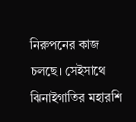নিরুপনের কাজ চলছে। সেইসাথে ঝিনাইগাতির মহারশি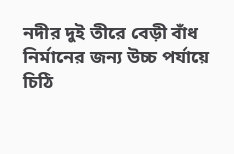নদীর দুই তীরে বেড়ী বাঁধ নির্মানের জন্য উচ্চ পর্যায়ে চিঠি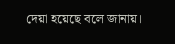দেয়া হয়েছে বলে জানায়।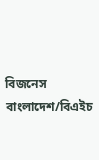বিজনেস বাংলাদেশ/বিএইচ